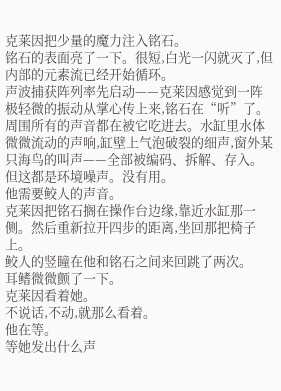克莱因把少量的魔力注入铭石。
铭石的表面亮了一下。很短,白光一闪就灭了,但内部的元素流已经开始循环。
声波捕获阵列率先启动——克莱因感觉到一阵极轻微的振动从掌心传上来,铭石在“听”了。
周围所有的声音都在被它吃进去。水缸里水体微微流动的声响,缸壁上气泡破裂的细声,窗外某只海鸟的叫声——全部被编码、拆解、存入。
但这都是环境噪声。没有用。
他需要鲛人的声音。
克莱因把铭石搁在操作台边缘,靠近水缸那一侧。然后重新拉开四步的距离,坐回那把椅子上。
鲛人的竖瞳在他和铭石之间来回跳了两次。
耳鳍微微颤了一下。
克莱因看着她。
不说话,不动,就那么看着。
他在等。
等她发出什么声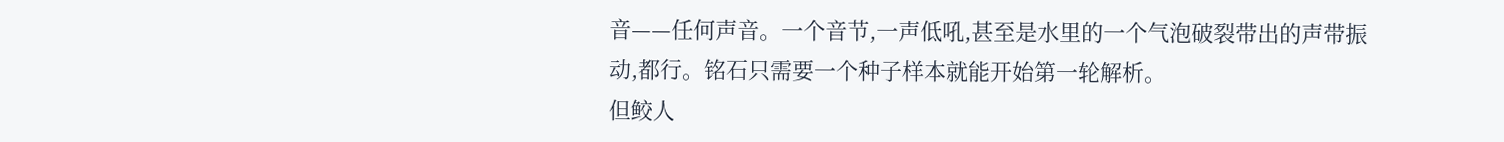音——任何声音。一个音节,一声低吼,甚至是水里的一个气泡破裂带出的声带振动,都行。铭石只需要一个种子样本就能开始第一轮解析。
但鲛人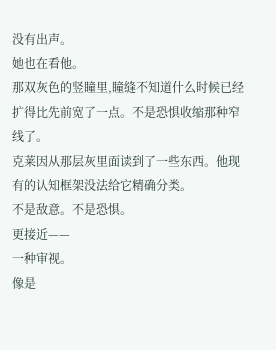没有出声。
她也在看他。
那双灰色的竖瞳里,瞳缝不知道什么时候已经扩得比先前宽了一点。不是恐惧收缩那种窄线了。
克莱因从那层灰里面读到了一些东西。他现有的认知框架没法给它精确分类。
不是敌意。不是恐惧。
更接近——
一种审视。
像是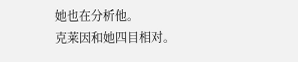她也在分析他。
克莱因和她四目相对。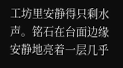工坊里安静得只剩水声。铭石在台面边缘安静地亮着一层几乎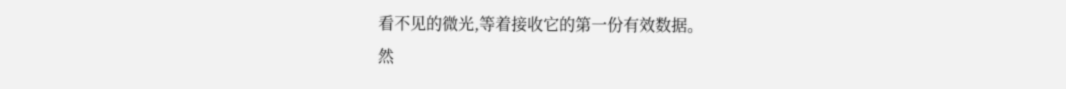看不见的微光,等着接收它的第一份有效数据。
然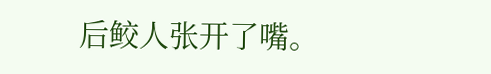后鲛人张开了嘴。